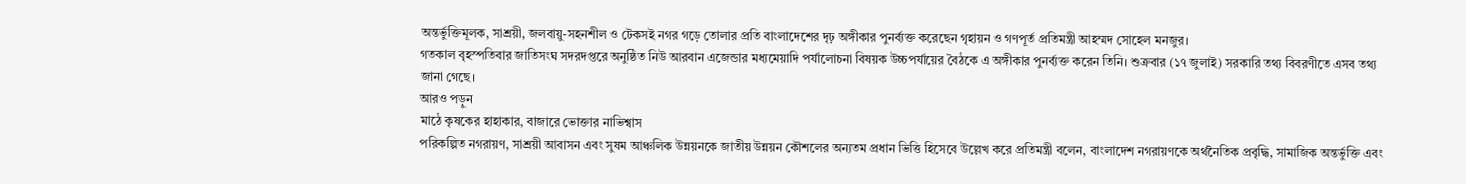অন্তর্ভুক্তিমূলক, সাশ্রয়ী, জলবায়ু-সহনশীল ও টেকসই নগর গড়ে তোলার প্রতি বাংলাদেশের দৃঢ় অঙ্গীকার পুনর্ব্যক্ত করেছেন গৃহায়ন ও গণপূর্ত প্রতিমন্ত্রী আহম্মদ সোহেল মনজুর।
গতকাল বৃহস্পতিবার জাতিসংঘ সদরদপ্তরে অনুষ্ঠিত নিউ আরবান এজেন্ডার মধ্যমেয়াদি পর্যালোচনা বিষয়ক উচ্চপর্যায়ের বৈঠকে এ অঙ্গীকার পুনর্ব্যক্ত করেন তিনি। শুক্রবার (১৭ জুলাই) সরকারি তথ্য বিবরণীতে এসব তথ্য জানা গেছে।
আরও পড়ুন
মাঠে কৃষকের হাহাকার, বাজারে ভোক্তার নাভিশ্বাস
পরিকল্পিত নগরায়ণ, সাশ্রয়ী আবাসন এবং সুষম আঞ্চলিক উন্নয়নকে জাতীয় উন্নয়ন কৌশলের অন্যতম প্রধান ভিত্তি হিসেবে উল্লেখ করে প্রতিমন্ত্রী বলেন, বাংলাদেশ নগরায়ণকে অর্থনৈতিক প্রবৃদ্ধি, সামাজিক অন্তর্ভুক্তি এবং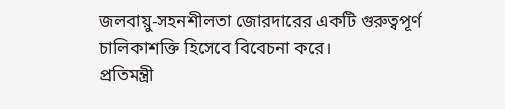জলবায়ু-সহনশীলতা জোরদারের একটি গুরুত্বপূর্ণ চালিকাশক্তি হিসেবে বিবেচনা করে।
প্রতিমন্ত্রী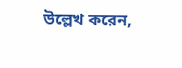উল্লেখ করেন,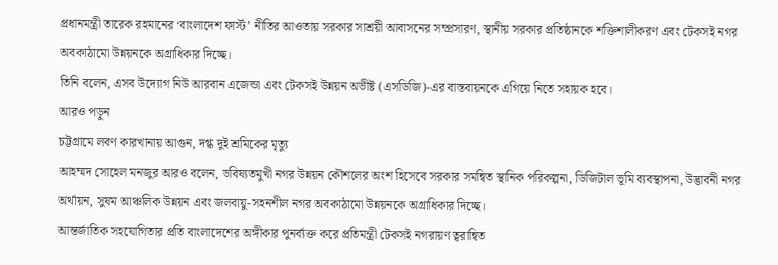প্রধানমন্ত্রী তারেক রহমানের ‘বাংলাদেশ ফার্স্ট’ নীতির আওতায় সরকার সাশ্রয়ী আবাসনের সম্প্রসারণ, স্থানীয় সরকার প্রতিষ্ঠানকে শক্তিশালীকরণ এবং টেকসই নগর অবকাঠামো উন্নয়নকে অগ্রাধিকার দিচ্ছে।
তিনি বলেন, এসব উদ্যোগ নিউ আরবান এজেন্ডা এবং টেকসই উন্নয়ন অভীষ্ট (এসডিজি)-এর বাস্তবায়নকে এগিয়ে নিতে সহায়ক হবে।
আরও পড়ুন
চট্টগ্রামে লবণ কারখানায় আগুন, দগ্ধ দুই শ্রমিকের মৃত্যু
আহম্মদ সোহেল মনজুর আরও বলেন, ভবিষ্যতমুখী নগর উন্নয়ন কৌশলের অংশ হিসেবে সরকার সমন্বিত স্থানিক পরিকল্পনা, ডিজিটাল ভূমি ব্যবস্থাপনা, উদ্ভাবনী নগর অর্থায়ন, সুষম আঞ্চলিক উন্নয়ন এবং জলবায়ু-সহনশীল নগর অবকাঠামো উন্নয়নকে অগ্রাধিকার দিচ্ছে।
আন্তর্জাতিক সহযোগিতার প্রতি বাংলাদেশের অঙ্গীকার পুনর্ব্যক্ত করে প্রতিমন্ত্রী টেকসই নগরায়ণ ত্বরান্বিত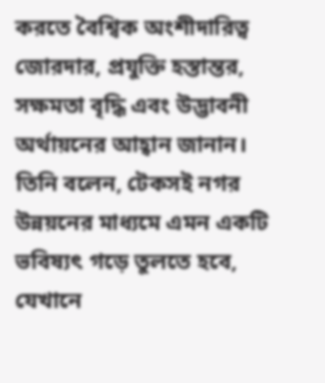করতে বৈশ্বিক অংশীদারিত্ব জোরদার, প্রযুক্তি হস্তান্তর, সক্ষমতা বৃদ্ধি এবং উদ্ভাবনী অর্থায়নের আহ্বান জানান। তিনি বলেন, টেকসই নগর উন্নয়নের মাধ্যমে এমন একটি ভবিষ্যৎ গড়ে তুলতে হবে, যেখানে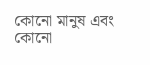কোনো মানুষ এবং কোনো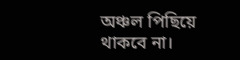অঞ্চল পিছিয়ে থাকবে না।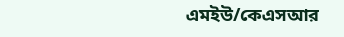এমইউ/কেএসআর